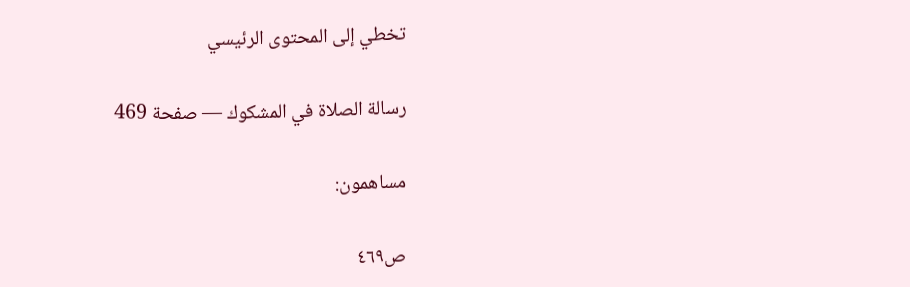تخطي إلى المحتوى الرئيسي

رسالة الصلاة في المشكوك — صفحة 469

مساهمون:

ص٤٦٩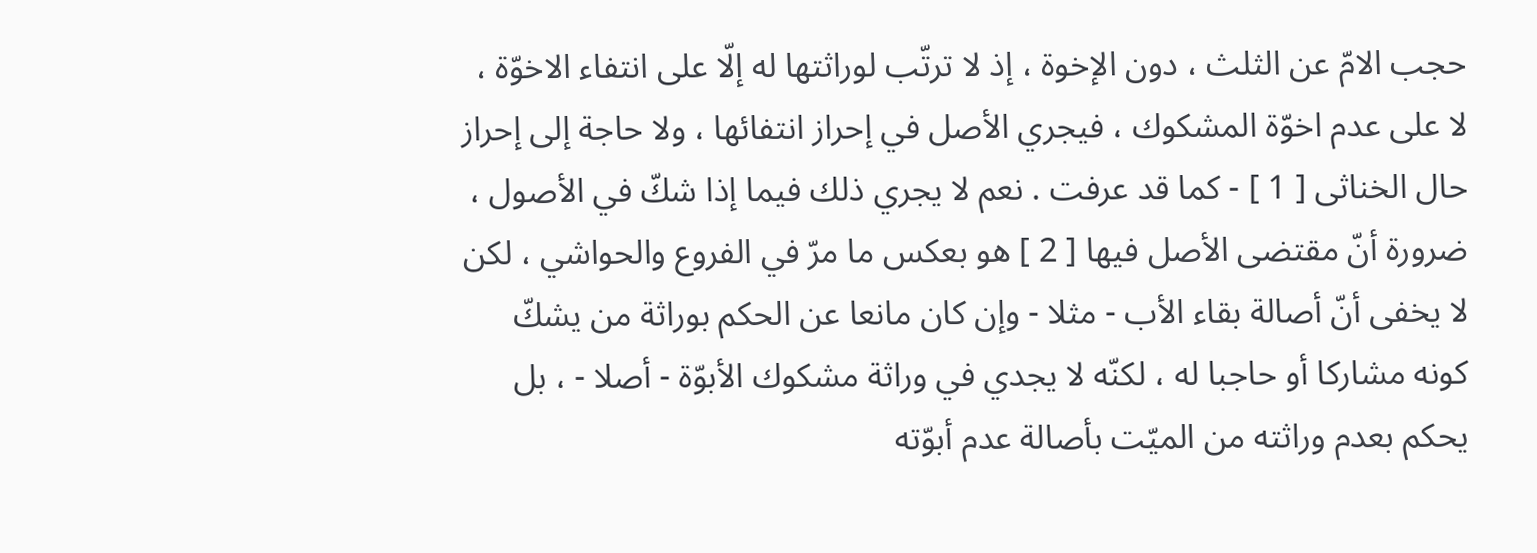حجب الامّ عن الثلث ، دون الإخوة ، إذ لا ترتّب لوراثتها له إلّا على انتفاء الاخوّة ، لا على عدم اخوّة المشكوك ، فيجري الأصل في إحراز انتفائها ، ولا حاجة إلى إحراز حال الخناثى [ 1 ] - كما قد عرفت . نعم لا يجري ذلك فيما إذا شكّ في الأصول ، ضرورة أنّ مقتضى الأصل فيها [ 2 ] هو بعكس ما مرّ في الفروع والحواشي ، لكن لا يخفى أنّ أصالة بقاء الأب - مثلا - وإن كان مانعا عن الحكم بوراثة من يشكّ كونه مشاركا أو حاجبا له ، لكنّه لا يجدي في وراثة مشكوك الأبوّة - أصلا - ، بل يحكم بعدم وراثته من الميّت بأصالة عدم أبوّته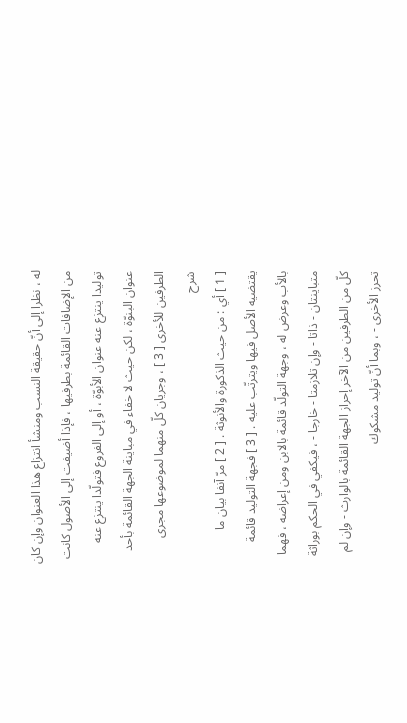له ، نظرا إلى أنّ حقيقة النسب ومنشأ انتزاع هذا العنوان وإن كان من الإضافات القائمة بطرفيها ، فإذا أضيفت إلى الأصول كانت توليدا ينتزع عنه عنوان الأبوّة ، أو إلى الفروع فتولّدا ينتزع عنه عنوان البنوّة ، لكن حيث لا خفاء في مباينة الجهة القائمة بأحد الطرفين للأخرى [ 3 ] ، وجريان كلّ منهما لموضوعها مجرى
شرح
[ 1 ] أي : من حيث الذكورة والأنوثة . [ 2 ] مرّ آنفا بيان ما يقتضيه الأصل فيها ويترتّب عليه . [ 3 ] فجهة التوليد قائمة بالأب وعرض له ، وجهة التولّد قائمة بالابن ومن إعراضه ، فهما متباينتان - ذاتا - وإن تلازمتا - خارجا - ، فيكفي في الحكم بوراثة كلّ من الطرفين من الآخر إحراز الجهة القائمة بالوارث - وإن لم تحرز الأخرى - ، وبما أنّ توليد مشكوك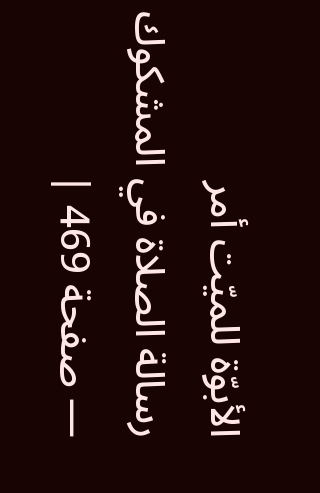الأبوّة للميّت أمر
رسالة الصلاة في المشكوك — صفحة 469 |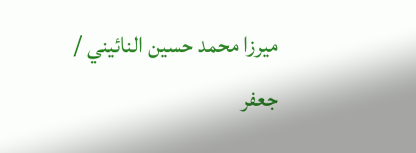ميرزا محمد حسين النائيني / جعفر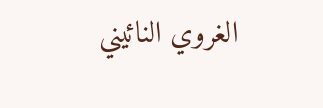الغروي النائيني